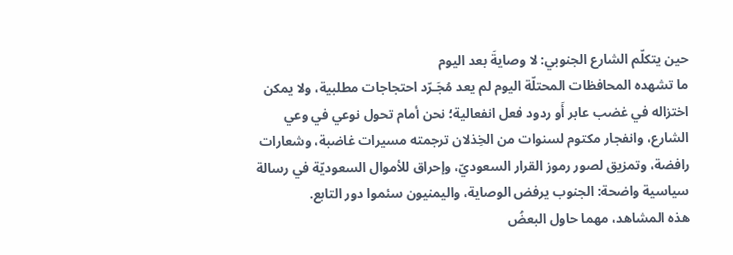حين يتكلّم الشارع الجنوبي: لا وصايةَ بعد اليوم
ما تشهده المحافظات المحتلّة اليوم لم يعد مُجَـرّد احتجاجات مطلبية، ولا يمكن اختزاله في غضب عابر أَو ردود فعل انفعالية؛ نحن أمام تحول نوعي في وعي الشارع، وانفجار مكتوم لسنوات من الخِذلان ترجمته مسيرات غاضبة، وشعارات رافضة، وتمزيق لصور رموز القرار السعوديّ، وإحراق للأموال السعوديّة في رسالة سياسية واضحة: الجنوب يرفض الوصاية، واليمنيون سئموا دور التابع.
هذه المشاهد، مهما حاول البعضُ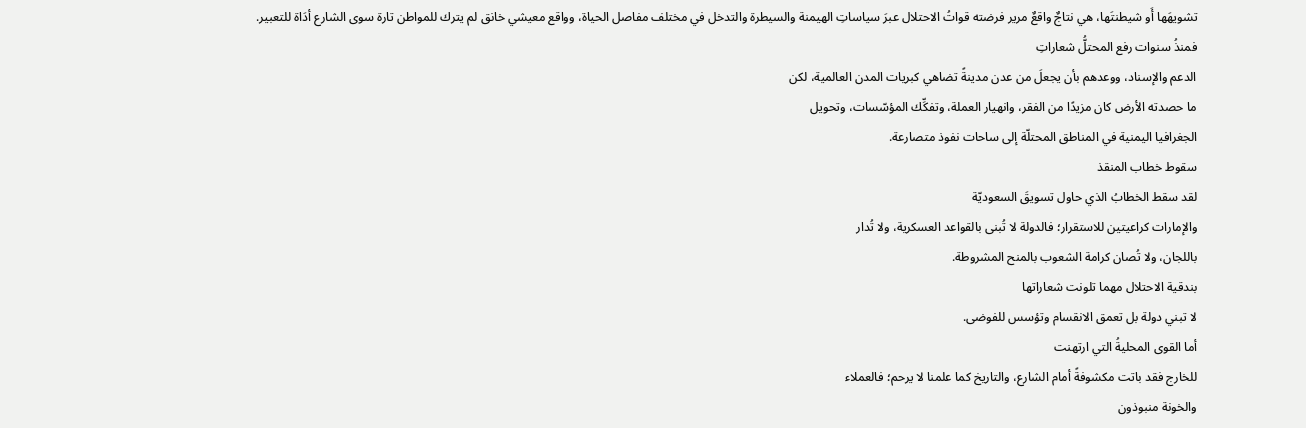تشويهَها أَو شيطنتَها، هي نتاجٌ واقعٌ مرير فرضته قواتُ الاحتلال عبرَ سياساتِ الهيمنة والسيطرة والتدخل في مختلف مفاصل الحياة، وواقع معيشي خانق لم يترك للمواطن تارة سوى الشارع أدَاة للتعبير.
فمنذُ سنوات رفع المحتلُّ شعاراتِ
الدعم والإسناد، ووعدهم بأن يجعلَ من عدن مدينةً تضاهي كبريات المدن العالمية، لكن
ما حصدته الأرض كان مزيدًا من الفقر، وانهيار العملة، وتفكِّك المؤسّسات، وتحويل
الجغرافيا اليمنية في المناطق المحتلّة إلى ساحات نفوذ متصارعة.
سقوط خطاب المنقذ
لقد سقط الخطابُ الذي حاول تسويقَ السعوديّة
والإمارات كراعيتين للاستقرار؛ فالدولة لا تُبنى بالقواعد العسكرية، ولا تُدار
باللجان، ولا تُصان كرامة الشعوب بالمنح المشروطة.
بندقية الاحتلال مهما تلونت شعاراتها
لا تبني دولة بل تعمق الانقسام وتؤسس للفوضى.
أما القوى المحليةُ التي ارتهنت
للخارج فقد باتت مكشوفةً أمام الشارع، والتاريخ كما علمنا لا يرحم؛ فالعملاء
والخونة منبوذون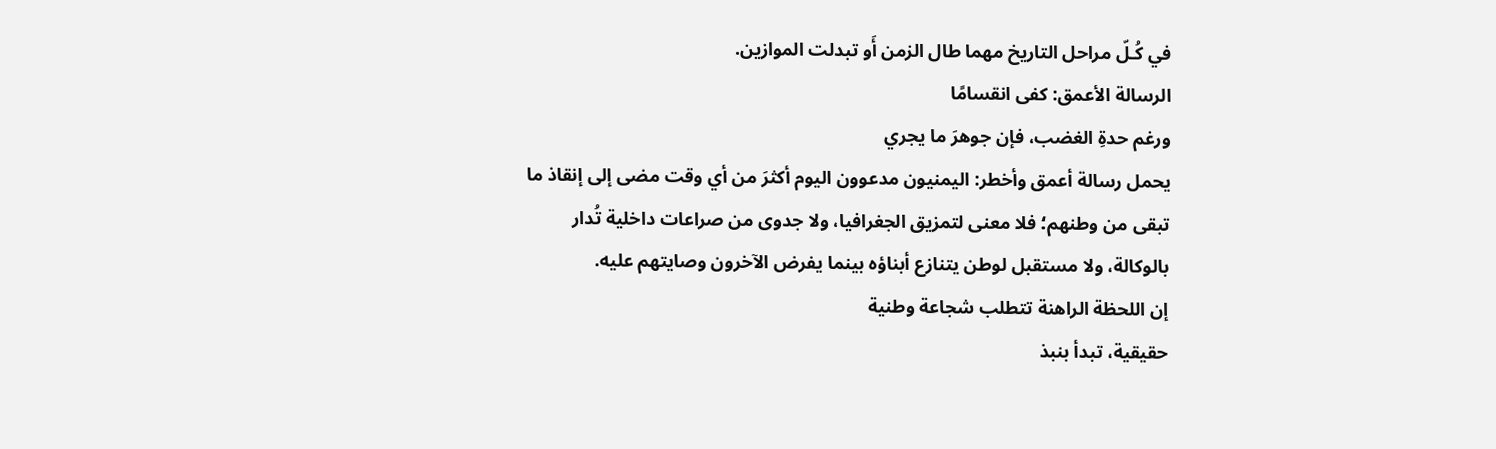في كُـلّ مراحل التاريخ مهما طال الزمن أَو تبدلت الموازين.
الرسالة الأعمق: كفى انقسامًا
ورغم حدةِ الغضب، فإن جوهرَ ما يجري
يحمل رسالة أعمق وأخطر: اليمنيون مدعوون اليوم أكثرَ من أي وقت مضى إلى إنقاذ ما
تبقى من وطنهم؛ فلا معنى لتمزيق الجغرافيا، ولا جدوى من صراعات داخلية تُدار
بالوكالة، ولا مستقبل لوطن يتنازع أبناؤه بينما يفرض الآخرون وصايتهم عليه.
إن اللحظة الراهنة تتطلب شجاعة وطنية
حقيقية، تبدأ بنبذ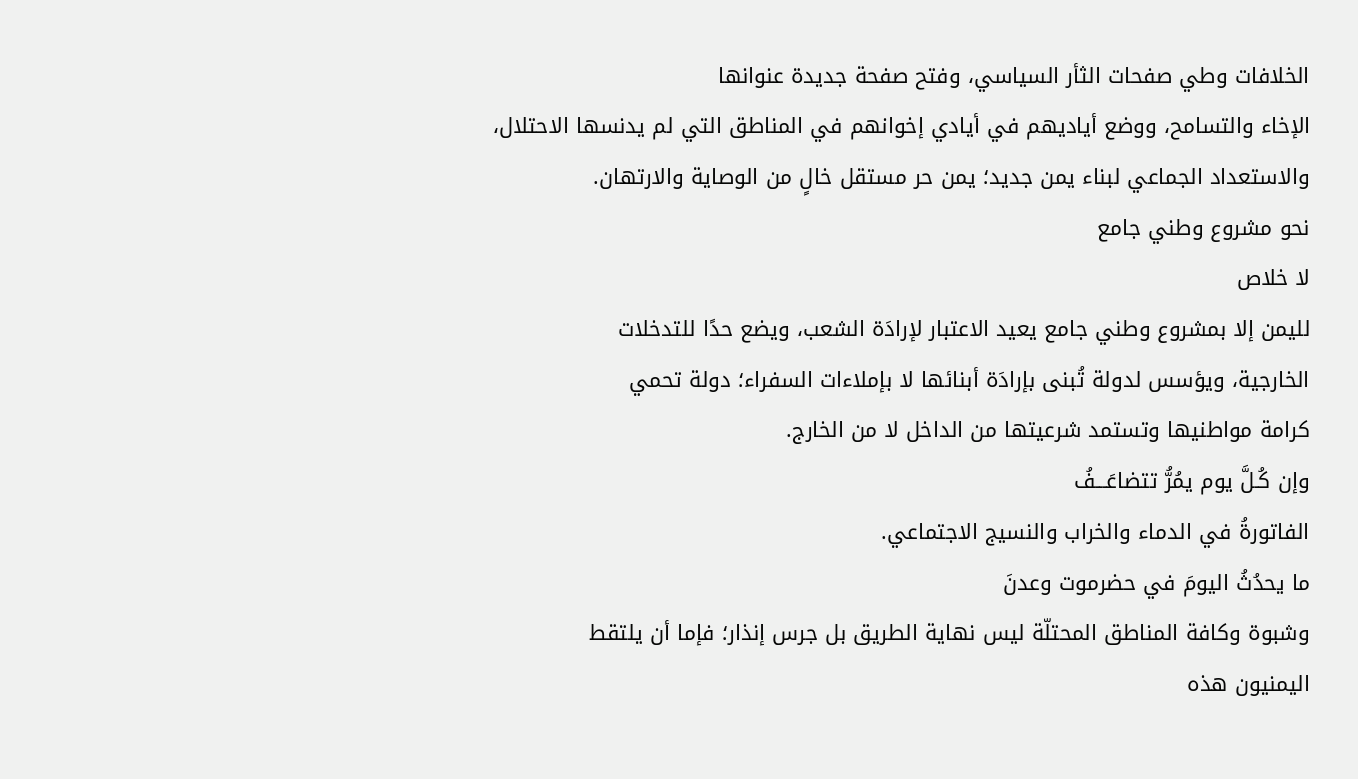الخلافات وطي صفحات الثأر السياسي، وفتح صفحة جديدة عنوانها
الإخاء والتسامح، ووضع أياديهم في أيادي إخوانهم في المناطق التي لم يدنسها الاحتلال،
والاستعداد الجماعي لبناء يمن جديد؛ يمن حر مستقل خالٍ من الوصاية والارتهان.
نحو مشروع وطني جامع
لا خلاص
لليمن إلا بمشروع وطني جامع يعيد الاعتبار لإرادَة الشعب، ويضع حدًا للتدخلات
الخارجية، ويؤسس لدولة تُبنى بإرادَة أبنائها لا بإملاءات السفراء؛ دولة تحمي
كرامة مواطنيها وتستمد شرعيتها من الداخل لا من الخارج.
وإن كُـلَّ يوم يمُرُّ تتضاعَـــفُ
الفاتورةُ في الدماء والخراب والنسيج الاجتماعي.
ما يحدُثُ اليومَ في حضرموت وعدنَ
وشبوة وكافة المناطق المحتلّة ليس نهاية الطريق بل جرس إنذار؛ فإما أن يلتقط
اليمنيون هذه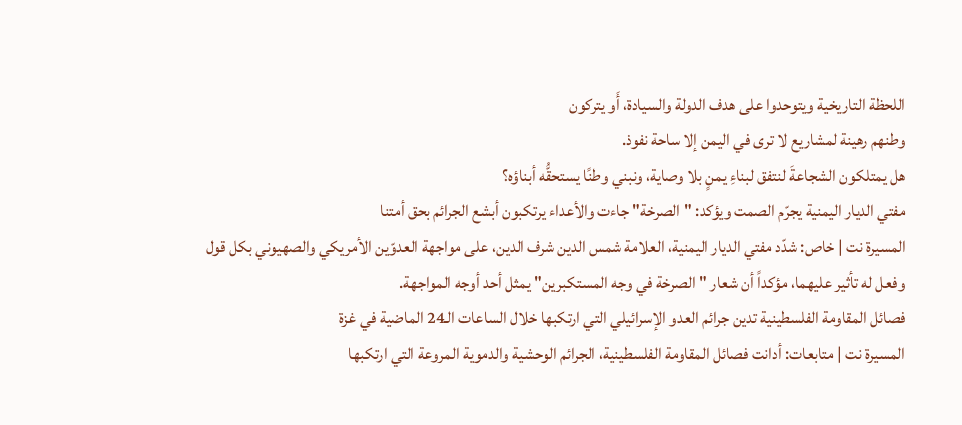اللحظة التاريخية ويتوحدوا على هدف الدولة والسيادة، أَو يتركون
وطنهم رهينة لمشاريع لا ترى في اليمن إلا ساحة نفوذ.
هل يمتلكون الشجاعةَ لنتفق لبناءِ يمنٍ بلا وصاية، ونبني وطنًا يستحقُّه أبناؤه؟
مفتي الديار اليمنية يجرّم الصمت ويؤكد: "الصرخة" جاءت والأعداء يرتكبون أبشع الجرائم بحق أمتنا
المسيرة نت | خاص: شدّد مفتي الديار اليمنية، العلامة شمس الدين شرف الدين، على مواجهة العدوّين الأمريكي والصهيوني بكل قول وفعل له تأثير عليهما، مؤكداً أن شعار "الصرخة في وجه المستكبرين" يمثل أحد أوجه المواجهة.
فصائل المقاومة الفلسطينية تدين جرائم العدو الإسرائيلي التي ارتكبها خلال الساعات الـ24 الماضية في غزة
المسيرة نت | متابعات: أدانت فصائل المقاومة الفلسطينية، الجرائم الوحشية والدموية المروعة التي ارتكبها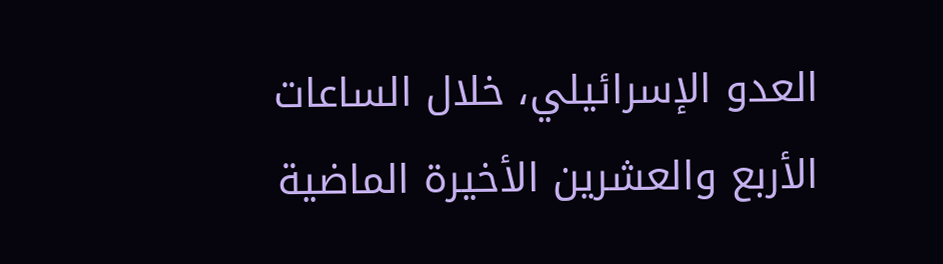العدو الإسرائيلي، خلال الساعات الأربع والعشرين الأخيرة الماضية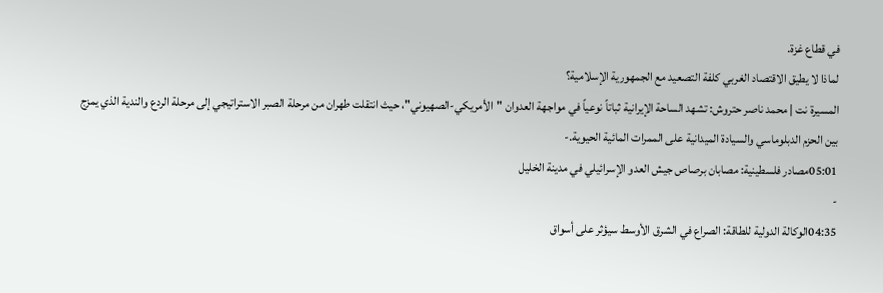في قطاع غزة.
لماذا لا يطيق الاقتصاد الغربي كلفة التصعيد مع الجمهورية الإسلامية؟
المسيرة نت | محمد ناصر حتروش: تشهد الساحة الإيرانية ثباتاً نوعياً في مواجهة العدوان "الأمريكي-الصهيوني"، حيث انتقلت طهران من مرحلة الصبر الاستراتيجي إلى مرحلة الردع والندية الذي يمزج بين الحزم الدبلوماسي والسيادة الميدانية على الممرات المائية الحيوية.-
05:01مصادر فلسطينية: مصابان برصاص جيش العدو الإسرائيلي في مدينة الخليل
-
04:35الوكالة الدولية للطاقة: الصراع في الشرق الأوسط سيؤثر على أسواق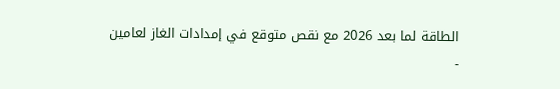الطاقة لما بعد 2026 مع نقص متوقع في إمدادات الغاز لعامين
-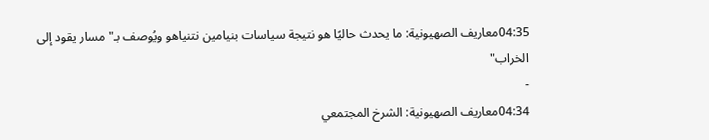04:35معاريف الصهيونية: ما يحدث حاليًا هو نتيجة سياسات بنيامين نتنياهو ويُوصف بـ"مسار يقود إلى الخراب"
-
04:34معاريف الصهيونية: الشرخ المجتمعي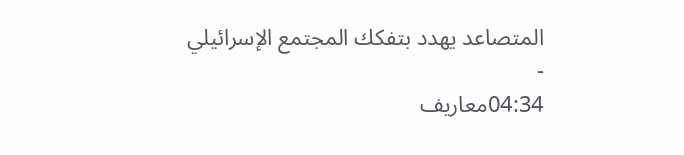المتصاعد يهدد بتفكك المجتمع الإسرائيلي
-
04:34معاريف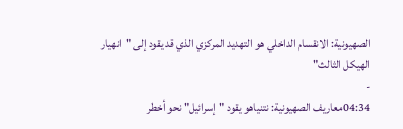الصهيونية: الانقسام الداخلي هو التهديد المركزي الذي قد يقود إلى "انهيار الهيكل الثالث"
-
04:34معاريف الصهيونية: نتنياهو يقود "إسرائيل" نحو أخطر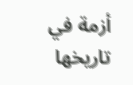أزمة في تاريخها